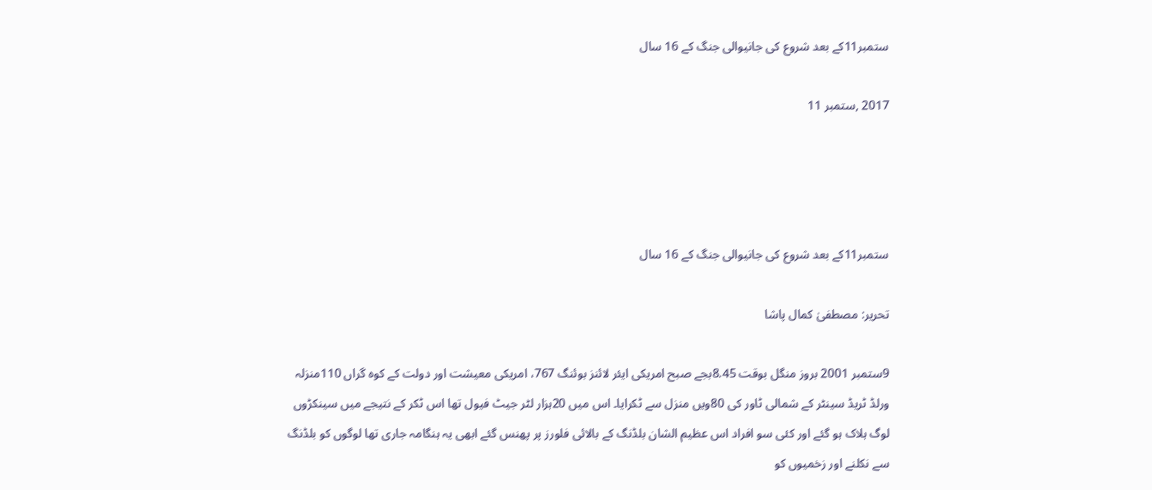ستمبر11کے بعد شروع کی جانیوالی جنگ کے 16 سال

2017 ,ستمبر 11




ستمبر11کے بعد شروع کی جانیوالی جنگ کے 16 سال

تحریر: مصطفیٰ کمال پاشا

9ستمبر 2001 بروز منگل بوقت 8.45بجے صبح امریکی ایئر لائنز بوئنگ 767، امریکی معیشت اور دولت کے کوہ گراں 110منزلہ ورلڈ ٹریڈ سینٹر کے شمالی ٹاور کی 80ویں منزل سے ٹکرایا۔ اس میں 20ہزار لٹر جیٹ فیول تھا اس ٹکر کے نتیجے میں سینکڑوں لوگ ہلاک ہو گئے اور کئی سو افراد اس عظیم الشان بلڈنگ کے بالائی فلورز پر پھنس گئے ابھی یہ ہنگامہ جاری تھا لوگوں کو بلڈنگ سے نکلنے اور زخمیوں کو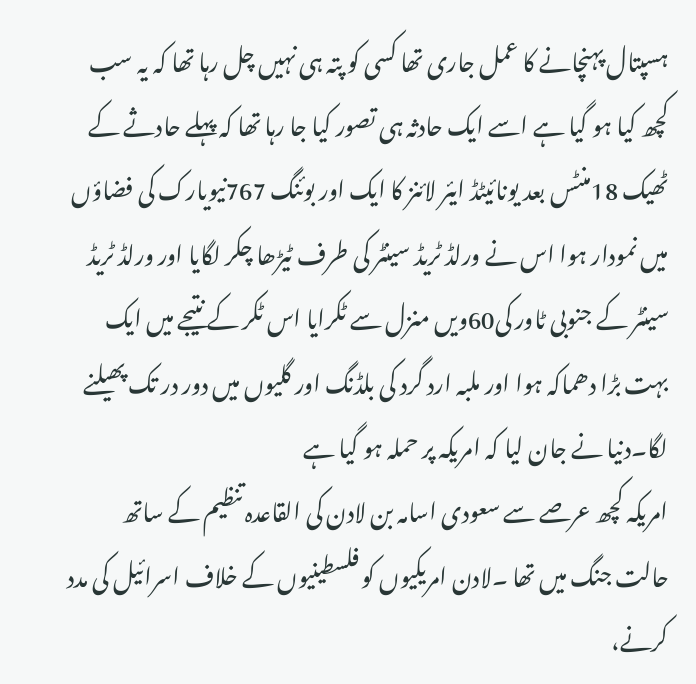ہسپتال پہنچانے کا عمل جاری تھا کسی کو پتہ ہی نہیں چل رہا تھا کہ یہ سب کچھ کیا ہو گیا ہے اسے ایک حادثہ ہی تصور کیا جا رہا تھا کہ پہلے حادثے کے ٹھیک 18منٹس بعد یونائیٹڈ ایئر لائنز کا ایک اور بوئنگ 767نیویارک کی فضاؤں میں نمودار ہوا اس نے ورلڈ ٹریڈ سینٹر کی طرف ٹیڑھا چکر لگایا اور ورلڈ ٹریڈ سینٹر کے جنوبی ٹاور کی60ویں منزل سے ٹکرایا اس ٹکر کے نتیجے میں ایک بہت بڑا دھماکہ ہوا اور ملبہ ارد گرد کی بلڈنگ اور گلیوں میں دور در تک پھیلنے لگا۔دنیا نے جان لیا کہ امریکہ پر حملہ ہو گیا ہے
امریکہ کچھ عرصے سے سعودی اسامہ بن لادن کی القاعدہ تنظیم کے ساتھ حالت جنگ میں تھا ۔لادن امریکیوں کو فلسطینیوں کے خلاف اسرائیل کی مدد کرنے،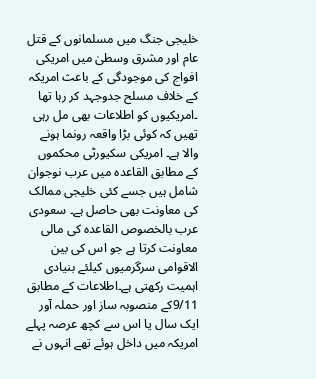خلیجی جنگ میں مسلمانوں کے قتل عام اور مشرق وسطیٰ میں امریکی افواج کی موجودگی کے باعث امریکہ کے خلاف مسلح جدوجہد کر رہا تھا ۔امریکیوں کو اطلاعات بھی مل رہی تھیں کہ کوئی بڑا واقعہ رونما ہونے والا ہے۔ امریکی سکیورٹی محکموں کے مطابق القاعدہ میں عرب نوجوان شامل ہیں جسے کئی خلیجی ممالک کی معاونت بھی حاصل ہے۔ سعودی عرب بالخصوص القاعدہ کی مالی معاونت کرتا ہے جو اس کی بین الاقوامی سرگرمیوں کیلئے بنیادی اہمیت رکھتی ہے۔اطلاعات کے مطابق 9/11کے منصوبہ ساز اور حملہ آور ایک سال یا اس سے کچھ عرصہ پہلے امریکہ میں داخل ہوئے تھے انہوں نے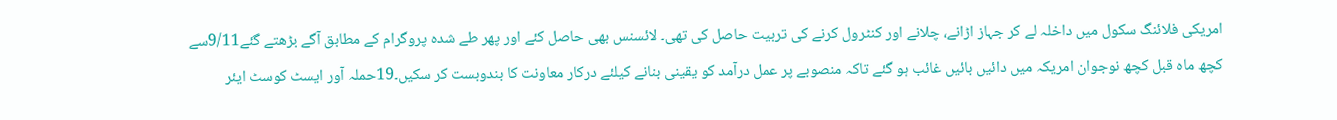امریکی فلائنگ سکول میں داخلہ لے کر جہاز اڑانے، چلانے اور کنٹرول کرنے کی تربیت حاصل کی تھی۔ لائسنس بھی حاصل کئے اور پھر طے شدہ پروگرام کے مطابق آگے بڑھتے گئے9/11سے کچھ ماہ قبل کچھ نوجوان امریکہ میں دائیں بائیں غائب ہو گئے تاکہ منصوبے پر عمل درآمد کو یقینی بنانے کیلئے درکار معاونت کا بندوبست کر سکیں۔19حملہ آور ایسٹ کوسٹ ایئر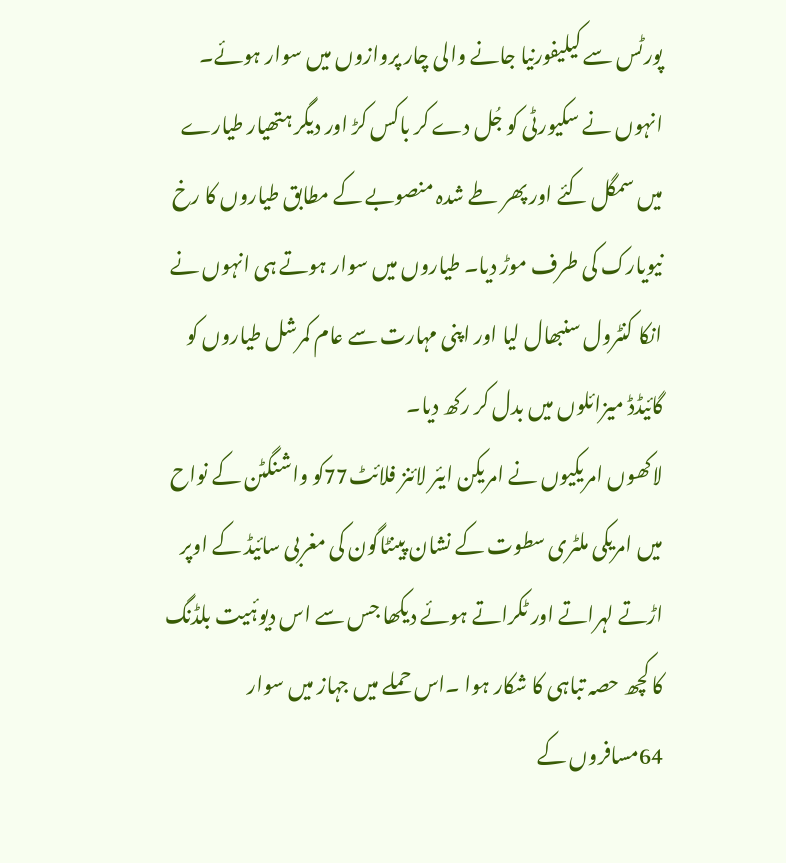پورٹس سے کیلیفورنیا جانے والی چار پروازوں میں سوار ہوئے۔ انہوں نے سکیورٹی کو جُل دے کر باکس کڑ اور دیگر ہتھیار طیارے میں سمگل کئے اور پھر طے شدہ منصوبے کے مطابق طیاروں کا رخ نیویارک کی طرف موڑ دیا۔ طیاروں میں سوار ہوتے ہی انہوں نے انکا کنٹرول سنبھال لیا اور اپنی مہارت سے عام کمرشل طیاروں کو گائیڈڈ میزائلوں میں بدل کر رکھ دیا۔
لاکھوں امریکیوں نے امریکن ایئر لائنز فلائٹ77کو واشنگٹن کے نواح میں امریکی ملٹری سطوت کے نشان پینٹاگون کی مغربی سائیڈ کے اوپر اڑتے لہراتے اور ٹکراتے ہوئے دیکھا جس سے اس دیوۂیت بلڈنگ کا کچھ حصہ تباہی کا شکار ہوا ۔اس حملے میں جہاز میں سوار 64مسافروں کے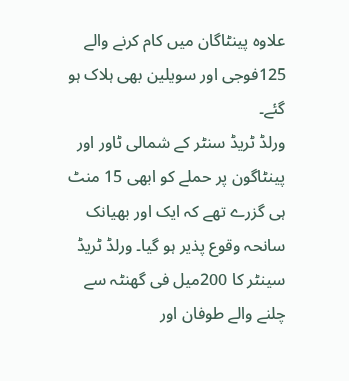علاوہ پینٹاگان میں کام کرنے والے 125فوجی اور سویلین بھی ہلاک ہو گئے۔
ورلڈ ٹریڈ سنٹر کے شمالی ٹاور اور پینٹاگون پر حملے کو ابھی 15 منٹ ہی گزرے تھے کہ ایک اور بھیانک سانحہ وقوع پذیر ہو گیا۔ ورلڈ ٹریڈ سینٹر کا 200میل فی گھنٹہ سے چلنے والے طوفان اور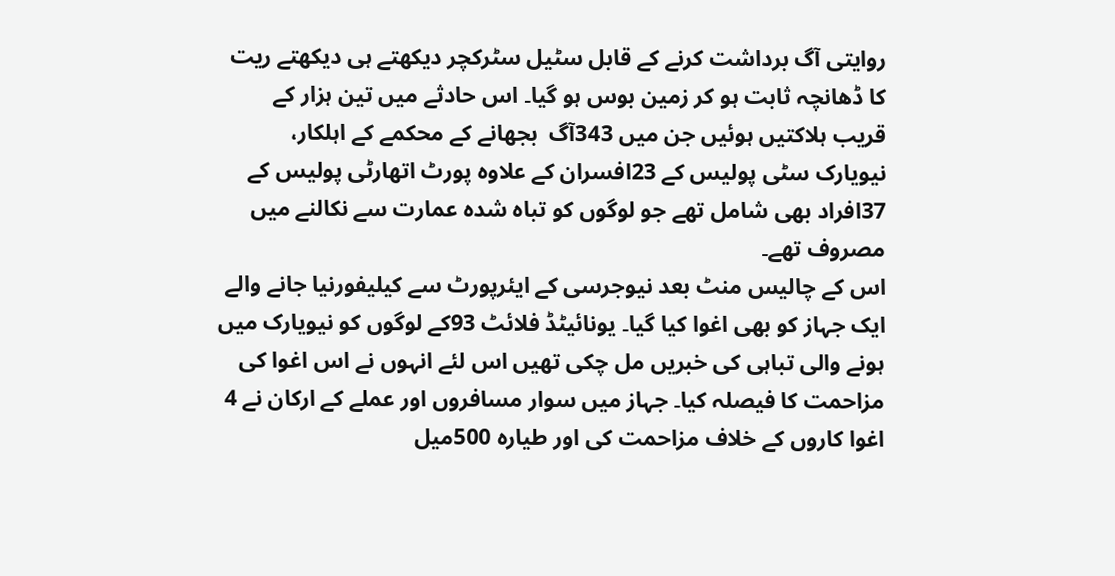روایتی آگ برداشت کرنے کے قابل سٹیل سٹرکچر دیکھتے ہی دیکھتے ریت کا ڈھانچہ ثابت ہو کر زمین بوس ہو گیا۔ اس حادثے میں تین ہزار کے قریب ہلاکتیں ہوئیں جن میں 343آگ  بجھانے کے محکمے کے اہلکار، نیویارک سٹی پولیس کے 23افسران کے علاوہ پورٹ اتھارٹی پولیس کے 37افراد بھی شامل تھے جو لوگوں کو تباہ شدہ عمارت سے نکالنے میں مصروف تھے۔
اس کے چالیس منٹ بعد نیوجرسی کے ایئرپورٹ سے کیلیفورنیا جانے والے ایک جہاز کو بھی اغوا کیا گیا۔ یونائیٹڈ فلائٹ 93کے لوگوں کو نیویارک میں ہونے والی تباہی کی خبریں مل چکی تھیں اس لئے انہوں نے اس اغوا کی مزاحمت کا فیصلہ کیا۔ جہاز میں سوار مسافروں اور عملے کے ارکان نے 4 اغوا کاروں کے خلاف مزاحمت کی اور طیارہ 500میل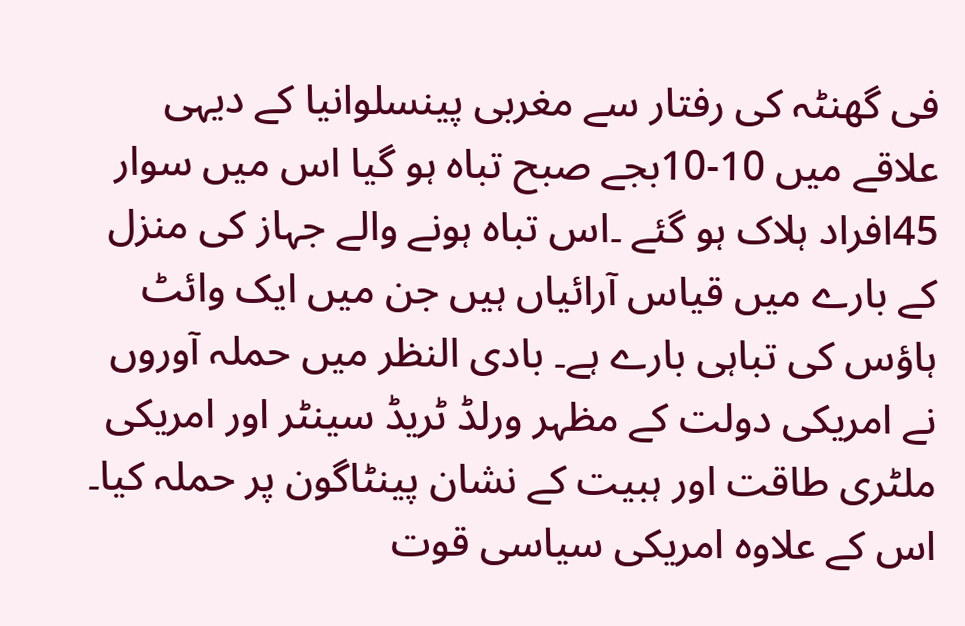فی گھنٹہ کی رفتار سے مغربی پینسلوانیا کے دیہی علاقے میں 10-10بجے صبح تباہ ہو گیا اس میں سوار 45افراد ہلاک ہو گئے ۔اس تباہ ہونے والے جہاز کی منزل کے بارے میں قیاس آرائیاں ہیں جن میں ایک وائٹ ہاؤس کی تباہی بارے ہے۔ بادی النظر میں حملہ آوروں نے امریکی دولت کے مظہر ورلڈ ٹریڈ سینٹر اور امریکی ملٹری طاقت اور ہبیت کے نشان پینٹاگون پر حملہ کیا۔ اس کے علاوہ امریکی سیاسی قوت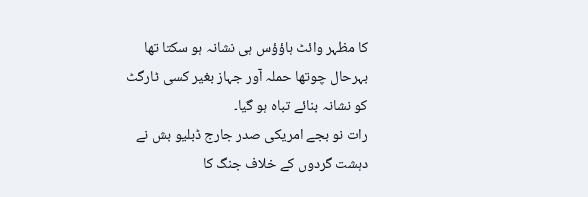کا مظہر وائٹ ہاؤؤس ہی نشانہ ہو سکتا تھا بہرحال چوتھا حملہ آور جہاز بغیر کسی ٹارگٹ کو نشانہ بنائے تباہ ہو گیا۔
رات نو بجے امریکی صدر جارج ڈبلیو بش نے دہشت گردوں کے خلاف جنگ کا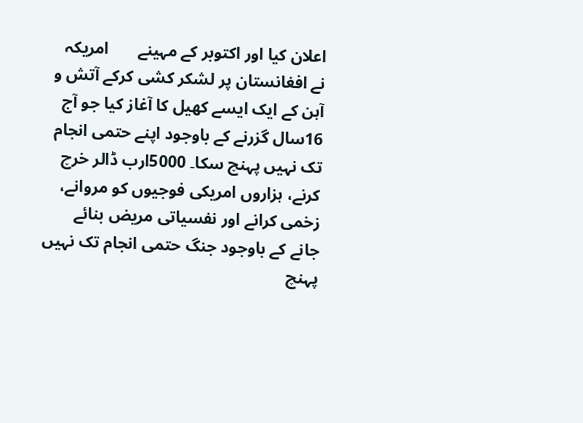اعلان کیا اور اکتوبر کے مہینے       امریکہ نے افغانستان پر لشکر کشی کرکے آتش و آہن کے ایک ایسے کھیل کا آغاز کیا جو آج 16سال گزرنے کے باوجود اپنے حتمی انجام تک نہیں پہنچ سکا۔ 5000ارب ڈالر خرچ کرنے، ہزاروں امریکی فوجیوں کو مروانے، زخمی کرانے اور نفسیاتی مریض بنائے جانے کے باوجود جنگ حتمی انجام تک نہیں پہنچ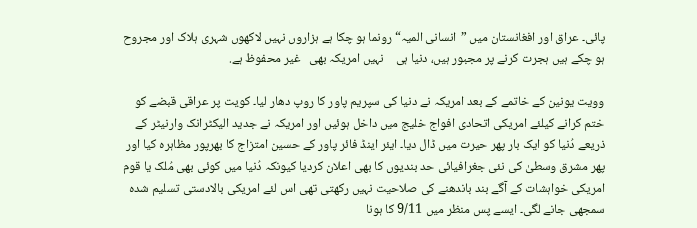پائی۔ عراق اور افغانستان میں ”انسانی المیہ“ رونما ہو چکا ہے ہزاروں نہیں لاکھوں شہری ہلاک اور مجروح ہو چکے ہیں ہجرت کرنے پر مجبور ہیں، دنیا ہی    نہیں امریکہ بھی   غیر محفوظ ہے.

وویت یونین کے خاتمے کے بعد امریکہ نے دنیا کی سپریم پاور کا روپ دھار لیا۔ کویت پر عراقی قبضے کو ختم کرانے کیلئے امریکی اتحادی افواج خلیج میں داخل ہوئیں اور امریکہ نے جدید الیکٹرانک وارنیٹر کے ذریعے دُنیا کو ایک بار پھر حیرت میں ڈال دیا۔ ایئر اینڈ فائر پاور کے حسین امتزاج کا بھرپور مظاہرہ کیا اور پھر مشرق وسطیٰ کی نئی جغرافیائی حد بندیوں کا بھی اعلان کردیا کیونکہ دُنیا میں کوئی بھی مُلک یا قوم امریکی خواہشات کے آگے بند باندھنے کی صلاحیت نہیں رکھتی تھی اس لئے امریکی بالادستی تسلیم شدہ سمجھی جانے لگی۔ ایسے پس منظر میں 9/11 کا ہونا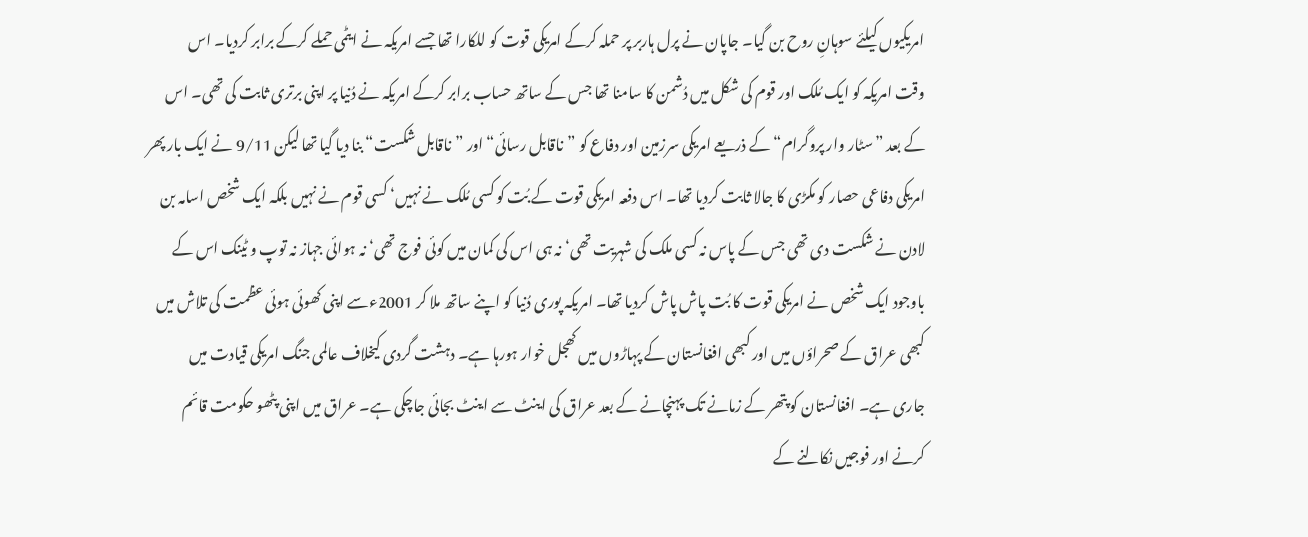امریکیوں کیلئے سوہانِ روح بن گیا۔ جاپان نے پرل ہاربر پر حملہ کرکے امریکی قوت کو للکارا تھا جسے امریکہ نے ایٹمی حملے کرکے برابر کردیا۔ اس وقت امریکہ کو ایک مُلک اور قوم کی شکل میں دُشمن کا سامنا تھا جس کے ساتھ حساب برابر کرکے امریکہ نے دُنیا پر اپنی برتری ثابت کی تھی۔ اس کے بعد ”سٹار وار پروگرام“ کے ذریعے امریکی سرزمین اور دفاع کو ”ناقابل رسائی“ اور ”ناقابل شکست“ بنا دیا گیا تھا لیکن 9/11 نے ایک بار پھر امریکی دفاعی حصار کو مکڑی کا جالا ثابت کردیا تھا۔ اس دفعہ امریکی قوت کے بُت کو کسی مُلک نے نہیں‘ کسی قوم نے نہیں بلکہ ایک شخص اسامہ بن لادن نے شکست دی تھی جس کے پاس نہ کسی ملک کی شہریت تھی‘ نہ ہی اس کی کمان میں کوئی فوج تھی‘ نہ ہوائی جہاز نہ توپ و ٹینک اس کے باوجود ایک شخص نے امریکی قوت کا بُت پاش پاش کردیا تھا۔ امریکہ پوری دُنیا کو اپنے ساتھ ملا کر 2001ءسے اپنی کھوئی ہوئی عظمت کی تلاش میں کبھی عراق کے صحراؤں میں اور کبھی افغانستان کے پہاڑوں میں کھجل خوار ہورہا ہے۔ دہشت گردی کیخلاف عالمی جنگ امریکی قیادت میں جاری ہے۔ افغانستان کو پتھر کے زمانے تک پہنچانے کے بعد عراق کی اینٹ سے اینٹ بجائی جاچکی ہے۔ عراق میں اپنی پٹھو حکومت قائم کرنے اور فوجیں نکالنے کے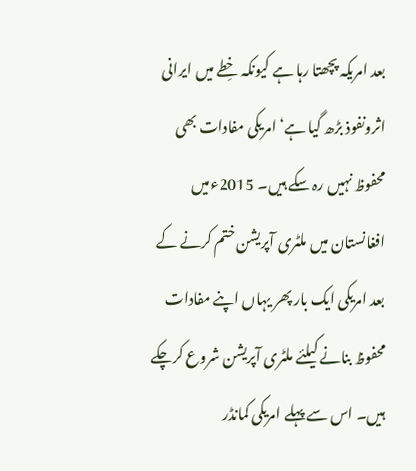بعد امریکہ پچھتا رہا ہے کیونکہ خِطے میں ایرانی اثرونفوذ بڑھ گیا ہے‘ امریکی مفادات بھی محفوظ نہیں رہ سکے ہیں۔ 2015ءمیں افغانستان میں ملٹری آپریشن ختم کرنے کے بعد امریکی ایک بار پھر یہاں اپنے مفادات محفوظ بنانے کیلئے ملٹری آپریشن شروع کرچکے ہیں۔ اس سے پہلے امریکی کمانڈر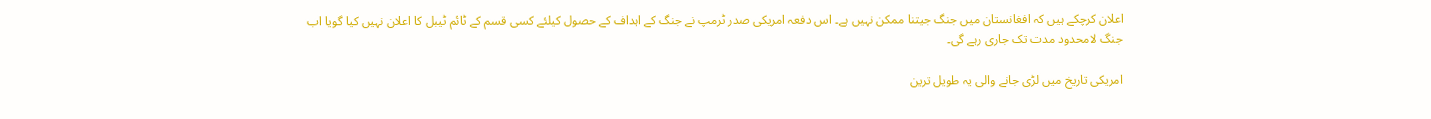اعلان کرچکے ہیں کہ افغانستان میں جنگ جیتنا ممکن نہیں ہے۔ اس دفعہ امریکی صدر ٹرمپ نے جنگ کے اہداف کے حصول کیلئے کسی قسم کے ٹائم ٹیبل کا اعلان نہیں کیا گویا اب جنگ لامحدود مدت تک جاری رہے گی۔

امریکی تاریخ میں لڑی جانے والی یہ طویل ترین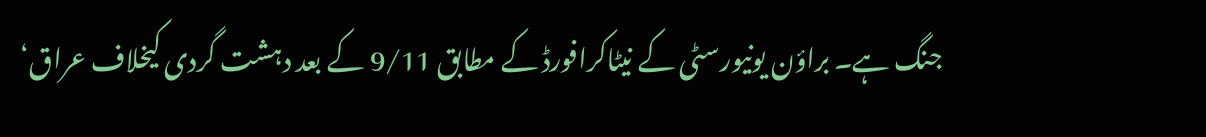جنگ ہے۔ براؤن یونیورسٹی کے نیٹاکرافورڈ کے مطابق 9/11 کے بعد دہشت گردی کیخلاف عراق‘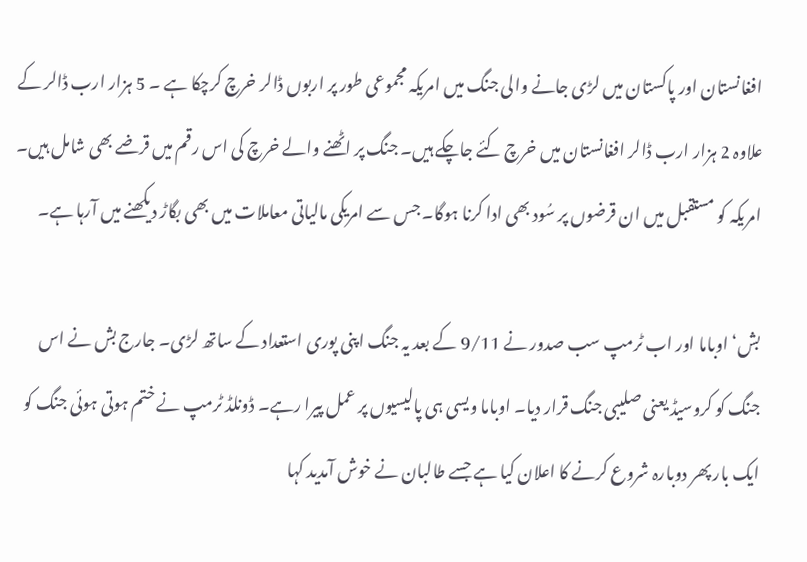افغانستان اور پاکستان میں لڑی جانے والی جنگ میں امریکہ مجموعی طور پر اربوں ڈالر خرچ کرچکا ہے ۔ 5 ہزار ارب ڈالر کے علاوہ 2 ہزار ارب ڈالر افغانستان میں خرچ کئے جاچکے ہیں۔ جنگ پر اٹھنے والے خرچ کی اس رقم میں قرضے بھی شامل ہیں۔ امریکہ کو مستقبل میں ان قرضوں پر سُود بھی ادا کرنا ہوگا۔ جس سے امریکی مالیاتی معاملات میں بھی بگاڑ دیکھنے میں آرہا ہے۔

بش‘ اوباما اور اب ٹرمپ سب صدور نے 9/11 کے بعد یہ جنگ اپنی پوری استعداد کے ساتھ لڑی۔ جارج بش نے اس جنگ کو کروسیڈ یعنی صلیبی جنگ قرار دیا۔ اوباما ویسی ہی پالیسیوں پر عمل پیرا رہے۔ ڈونلڈ ٹرمپ نے ختم ہوتی ہوئی جنگ کو ایک بار پھر دوبارہ شروع کرنے کا اعلان کیا ہے جسے طالبان نے خوش آمدید کہا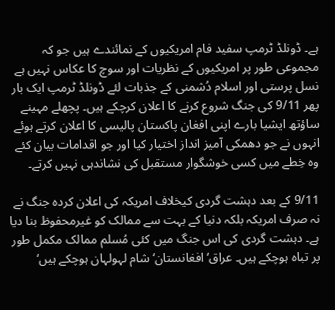ہے۔ ڈونلڈ ٹرمپ سفید فام امریکیوں کے نمائندے ہیں جو کہ مجموعی طور پر امریکیوں کے نظریات اور سوچ کا عکاس نہیں ہے نسل پرستی اور اسلام دُشمنی کے جذبات لئے ڈونلڈ ٹرمپ ایک بار پھر 9/11 کی جنگ شروع کرنے کا اعلان کرچکے ہیں۔ پچھلے مہینے ساؤتھ ایشیا بارے اپنی افغان پاکستان پالیسی کا اعلان کرتے ہوئے انہوں نے جو دھمکی آمیز انداز اختیار کیا اور جو اقدامات بیان کئے وہ خِطے میں کسی خوشگوار مستقبل کی نشاندہی نہیں کرتے۔

9/11 کے بعد دہشت گردی کیخلاف امریکہ کی اعلان کردہ جنگ نے نہ صرف امریکہ بلکہ دنیا کے بہت سے ممالک کو غیرمحفوظ بنا دیا ہے۔ دہشت گردی کی اس جنگ میں کئی مُسلم ممالک مکمل طور پر تباہ ہوچکے ہیں۔ عراق‘ افغانستان‘ شام لہولہان ہوچکے ہیں‘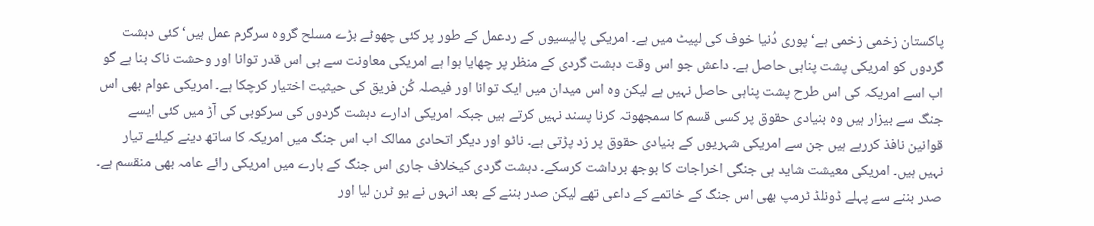پاکستان زخمی زخمی ہے‘ پوری دُنیا خوف کی لپیٹ میں ہے۔ امریکی پالیسیوں کے ردعمل کے طور پر کئی چھوٹے بڑے مسلح گروہ سرگرم عمل ہیں‘ کئی دہشت گردوں کو امریکی پشت پناہی حاصل ہے۔ داعش جو اس وقت دہشت گردی کے منظر پر چھایا ہوا ہے امریکی معاونت سے ہی اس قدر توانا اور وحشت ناک بنا ہے گو اب اسے امریکہ کی اس طرح پشت پناہی حاصل نہیں ہے لیکن وہ اس میدان میں ایک توانا اور فیصلہ کُن فریق کی حیثیت اختیار کرچکا ہے۔ امریکی عوام بھی اس جنگ سے بیزار ہیں وہ بنیادی حقوق پر کسی قسم کا سمجھوتہ کرنا پسند نہیں کرتے ہیں جبکہ امریکی ادارے دہشت گردوں کی سرکوبی کی آڑ میں کئی ایسے قوانین نافذ کررہے ہیں جن سے امریکی شہریوں کے بنیادی حقوق پر زد پڑتی ہے۔ ناٹو اور دیگر اتحادی ممالک اب اس جنگ میں امریکہ کا ساتھ دینے کیلئے تیار نہیں ہیں۔ امریکی معیشت شاید ہی جنگی اخراجات کا بوجھ برداشت کرسکے۔ دہشت گردی کیخلاف جاری اس جنگ کے بارے میں امریکی رائے عامہ بھی منقسم ہے۔ صدر بننے سے پہلے ڈونلڈ ٹرمپ بھی اس جنگ کے خاتمے کے داعی تھے لیکن صدر بننے کے بعد انہوں نے یو ٹرن لیا اور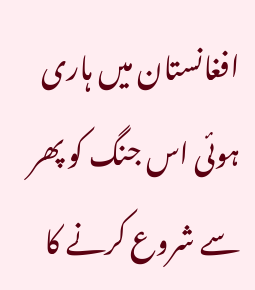افغانستان میں ہاری ہوئی اس جنگ کو پھر سے شروع کرنے کا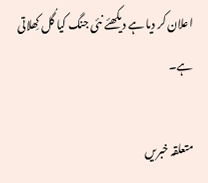اعلان کر دیا ہے دیکھئے نئی جنگ کیا گُل کِھلاتی ہے۔

متعلقہ خبریں